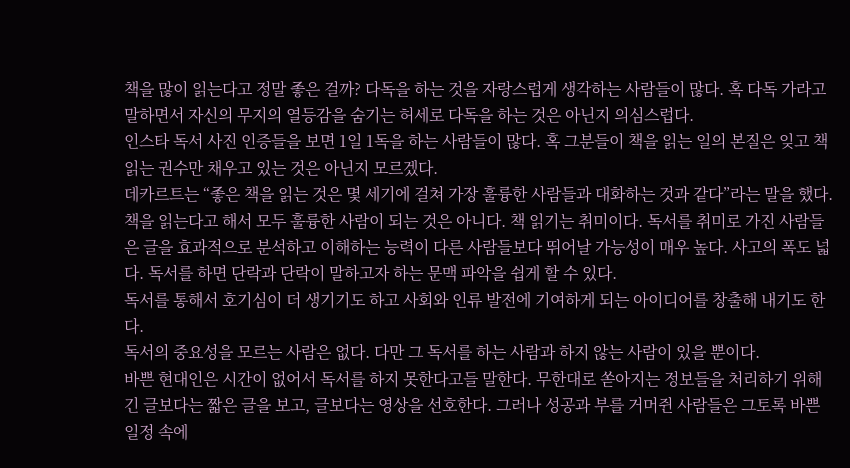책을 많이 읽는다고 정말 좋은 걸까? 다독을 하는 것을 자랑스럽게 생각하는 사람들이 많다. 혹 다독 가라고 말하면서 자신의 무지의 열등감을 숨기는 허세로 다독을 하는 것은 아닌지 의심스럽다.
인스타 독서 사진 인증들을 보면 1일 1독을 하는 사람들이 많다. 혹 그분들이 책을 읽는 일의 본질은 잊고 책 읽는 권수만 채우고 있는 것은 아닌지 모르겠다.
데카르트는 “좋은 책을 읽는 것은 몇 세기에 걸쳐 가장 훌륭한 사람들과 대화하는 것과 같다”라는 말을 했다.
책을 읽는다고 해서 모두 훌륭한 사람이 되는 것은 아니다. 책 읽기는 취미이다. 독서를 취미로 가진 사람들은 글을 효과적으로 분석하고 이해하는 능력이 다른 사람들보다 뛰어날 가능성이 매우 높다. 사고의 폭도 넓다. 독서를 하면 단락과 단락이 말하고자 하는 문맥 파악을 쉽게 할 수 있다.
독서를 통해서 호기심이 더 생기기도 하고 사회와 인류 발전에 기여하게 되는 아이디어를 창출해 내기도 한다.
독서의 중요성을 모르는 사람은 없다. 다만 그 독서를 하는 사람과 하지 않는 사람이 있을 뿐이다.
바쁜 현대인은 시간이 없어서 독서를 하지 못한다고들 말한다. 무한대로 쏟아지는 정보들을 처리하기 위해 긴 글보다는 짧은 글을 보고, 글보다는 영상을 선호한다. 그러나 성공과 부를 거머쥔 사람들은 그토록 바쁜 일정 속에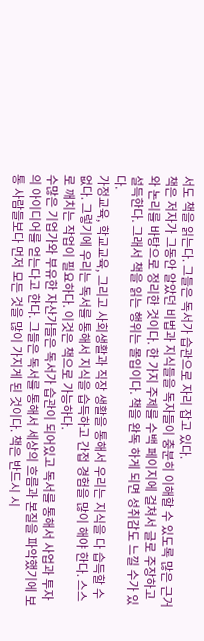서도 책을 읽는다. 그들은 독서가 습관으로 자리 잡고 있다.
책은 저자가 그동안 알았던 비법과 지식들을 독자들이 충분히 이해할 수 있도록 많은 근거와 논리를 바탕으로 정리한 것이다. 한 가지 주제를 수백 페이지에 걸쳐서 글로 주장하고 설득한다. 그래서 책을 읽는 행위는 몰입이다. 책을 완독 하게 되면 성취감도 느낄 수가 있다.
가정교육, 학교교육, 그리고 사회생활과 직장 생활을 통해서 우리는 지식을 다 습득할 수 없다. 그렇기에 우리는 독서를 통해서 지식을 습득하고 간접 경험을 많이 해야 한다. 스스로 깨치는 작업이 필요하다. 이것은 책으로 가능하다.
수많은 기업가와 부유한 자산가들은 독서가 습관이 되어있고 독서를 통해서 사업과 투자의 아이디어를 얻는다고 한다. 그들은 독서를 통해서 세상의 흐름과 본질을 파악했기에 보통 사람들보다 먼저 모든 것을 많이 가지게 된 것이다. 책은 반드시 시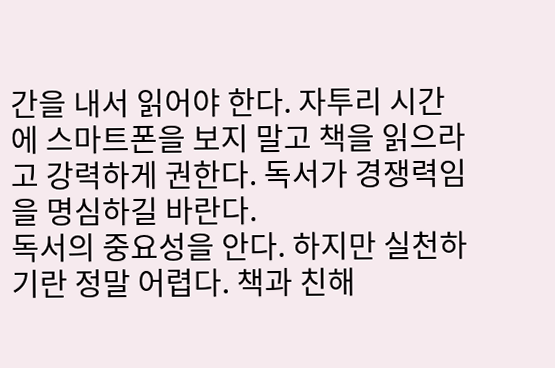간을 내서 읽어야 한다. 자투리 시간에 스마트폰을 보지 말고 책을 읽으라고 강력하게 권한다. 독서가 경쟁력임을 명심하길 바란다.
독서의 중요성을 안다. 하지만 실천하기란 정말 어렵다. 책과 친해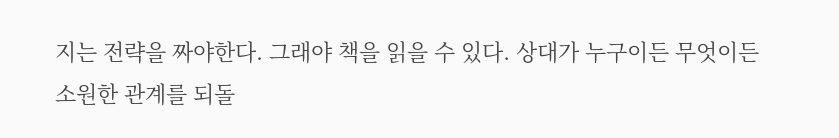지는 전략을 짜야한다. 그래야 책을 읽을 수 있다. 상대가 누구이든 무엇이든 소원한 관계를 되돌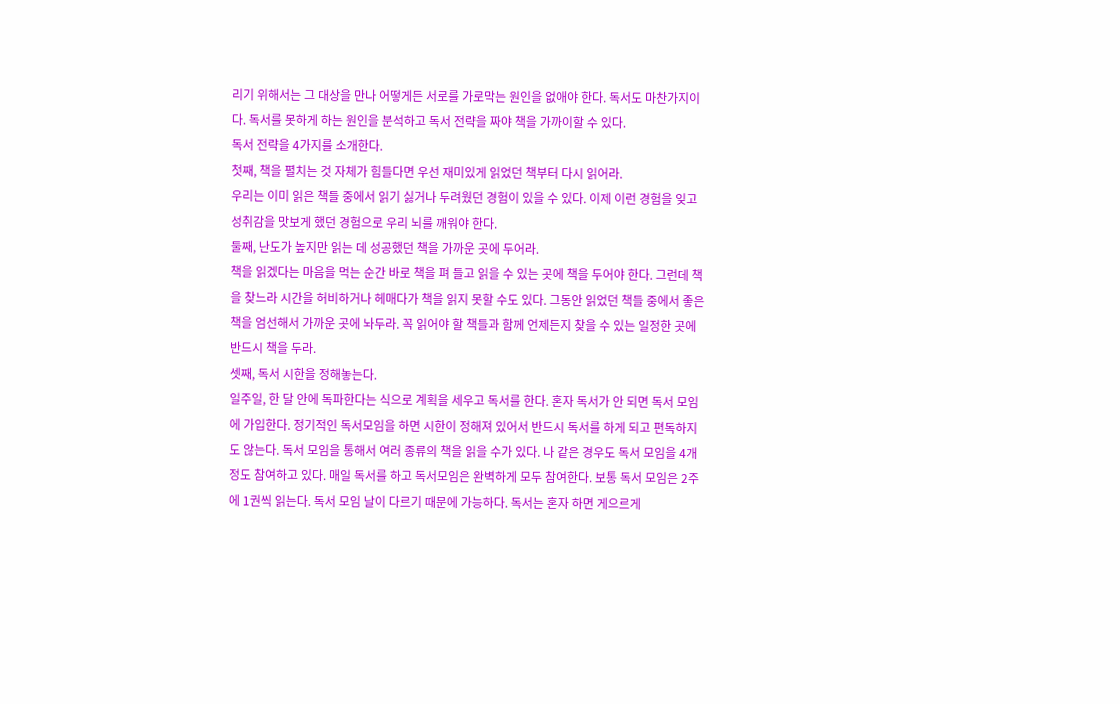리기 위해서는 그 대상을 만나 어떻게든 서로를 가로막는 원인을 없애야 한다. 독서도 마찬가지이다. 독서를 못하게 하는 원인을 분석하고 독서 전략을 짜야 책을 가까이할 수 있다.
독서 전략을 4가지를 소개한다.
첫째, 책을 펼치는 것 자체가 힘들다면 우선 재미있게 읽었던 책부터 다시 읽어라.
우리는 이미 읽은 책들 중에서 읽기 싫거나 두려웠던 경험이 있을 수 있다. 이제 이런 경험을 잊고 성취감을 맛보게 했던 경험으로 우리 뇌를 깨워야 한다.
둘째, 난도가 높지만 읽는 데 성공했던 책을 가까운 곳에 두어라.
책을 읽겠다는 마음을 먹는 순간 바로 책을 펴 들고 읽을 수 있는 곳에 책을 두어야 한다. 그런데 책을 찾느라 시간을 허비하거나 헤매다가 책을 읽지 못할 수도 있다. 그동안 읽었던 책들 중에서 좋은 책을 엄선해서 가까운 곳에 놔두라. 꼭 읽어야 할 책들과 함께 언제든지 찾을 수 있는 일정한 곳에 반드시 책을 두라.
셋째, 독서 시한을 정해놓는다.
일주일, 한 달 안에 독파한다는 식으로 계획을 세우고 독서를 한다. 혼자 독서가 안 되면 독서 모임에 가입한다. 정기적인 독서모임을 하면 시한이 정해져 있어서 반드시 독서를 하게 되고 편독하지도 않는다. 독서 모임을 통해서 여러 종류의 책을 읽을 수가 있다. 나 같은 경우도 독서 모임을 4개 정도 참여하고 있다. 매일 독서를 하고 독서모임은 완벽하게 모두 참여한다. 보통 독서 모임은 2주에 1권씩 읽는다. 독서 모임 날이 다르기 때문에 가능하다. 독서는 혼자 하면 게으르게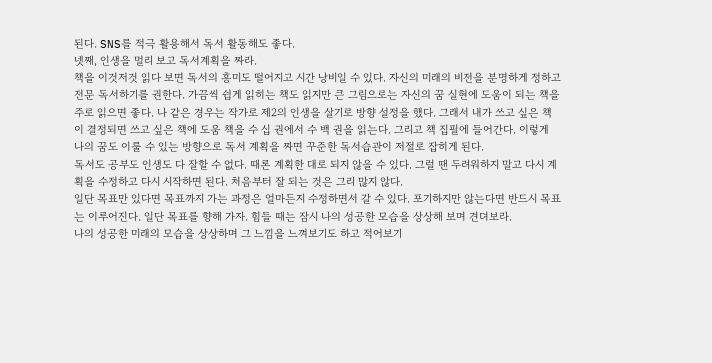된다. SNS를 적극 활용해서 독서 활동해도 좋다.
넷째, 인생을 멀리 보고 독서계획을 짜라.
책을 이것저것 읽다 보면 독서의 흥미도 떨어지고 시간 낭비일 수 있다. 자신의 미래의 비전을 분명하게 정하고 전문 독서하기를 권한다. 가끔씩 쉽게 읽히는 책도 읽지만 큰 그림으로는 자신의 꿈 실현에 도움이 되는 책을 주로 읽으면 좋다. 나 같은 경우는 작가로 제2의 인생을 살기로 방향 설정을 했다. 그래서 내가 쓰고 싶은 책이 결정되면 쓰고 싶은 책에 도움 책을 수 십 권에서 수 백 권을 읽는다. 그리고 책 집필에 들어간다. 이렇게 나의 꿈도 이룰 수 있는 방향으로 독서 계획을 짜면 꾸준한 독서습관이 저절로 잡히게 된다.
독서도 공부도 인생도 다 잘할 수 없다. 때론 계획한 대로 되지 않을 수 있다. 그럴 땐 두려워하지 말고 다시 계획을 수정하고 다시 시작하면 된다. 처음부터 잘 되는 것은 그리 많지 않다.
일단 목표만 있다면 목표까지 가는 과정은 얼마든지 수정하면서 갈 수 있다. 포기하지만 않는다면 반드시 목표는 이루어진다. 일단 목표를 향해 가자. 힘들 때는 잠시 나의 성공한 모습을 상상해 보며 견뎌보라.
나의 성공한 미래의 모습을 상상하며 그 느낌을 느껴보기도 하고 적어보기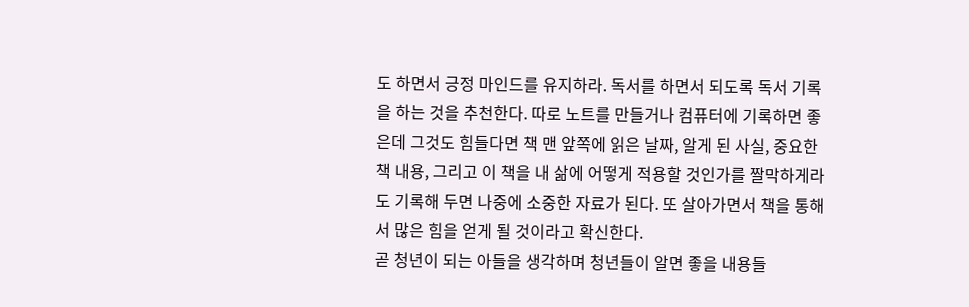도 하면서 긍정 마인드를 유지하라. 독서를 하면서 되도록 독서 기록을 하는 것을 추천한다. 따로 노트를 만들거나 컴퓨터에 기록하면 좋은데 그것도 힘들다면 책 맨 앞쪽에 읽은 날짜, 알게 된 사실, 중요한 책 내용, 그리고 이 책을 내 삶에 어떻게 적용할 것인가를 짤막하게라도 기록해 두면 나중에 소중한 자료가 된다. 또 살아가면서 책을 통해서 많은 힘을 얻게 될 것이라고 확신한다.
곧 청년이 되는 아들을 생각하며 청년들이 알면 좋을 내용들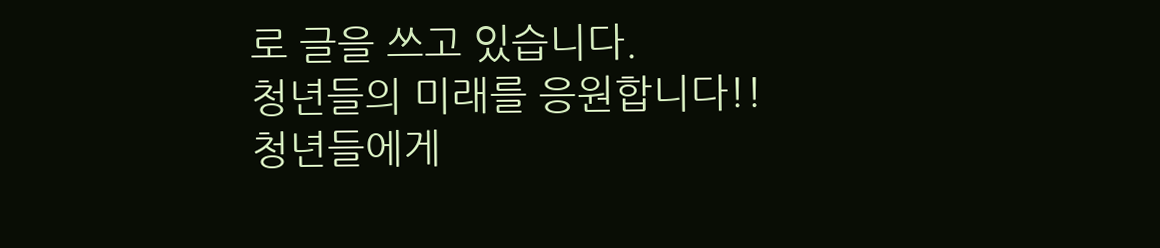로 글을 쓰고 있습니다.
청년들의 미래를 응원합니다!!
청년들에게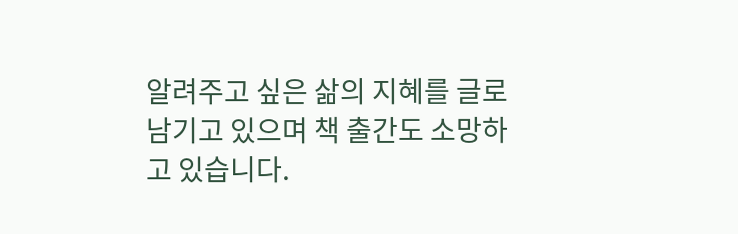알려주고 싶은 삶의 지혜를 글로 남기고 있으며 책 출간도 소망하고 있습니다.